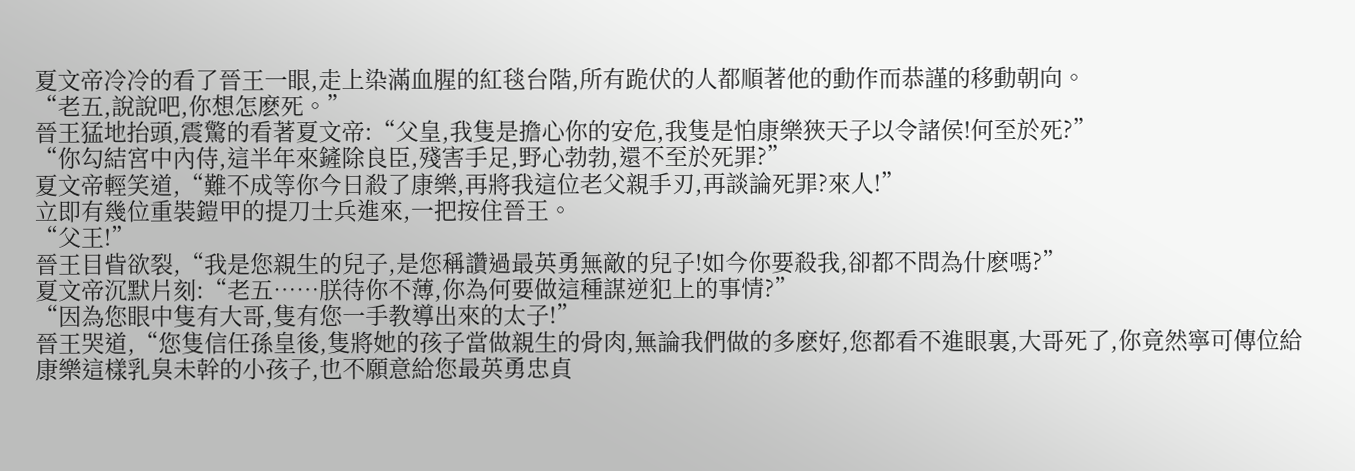夏文帝冷冷的看了晉王一眼,走上染滿血腥的紅毯台階,所有跪伏的人都順著他的動作而恭謹的移動朝向。
“老五,說說吧,你想怎麽死。”
晉王猛地抬頭,震驚的看著夏文帝:“父皇,我隻是擔心你的安危,我隻是怕康樂狹天子以令諸侯!何至於死?”
“你勾結宮中內侍,這半年來鏟除良臣,殘害手足,野心勃勃,還不至於死罪?”
夏文帝輕笑道,“難不成等你今日殺了康樂,再將我這位老父親手刃,再談論死罪?來人!”
立即有幾位重裝鎧甲的提刀士兵進來,一把按住晉王。
“父王!”
晉王目眥欲裂,“我是您親生的兒子,是您稱讚過最英勇無敵的兒子!如今你要殺我,卻都不問為什麽嗎?”
夏文帝沉默片刻:“老五……朕待你不薄,你為何要做這種謀逆犯上的事情?”
“因為您眼中隻有大哥,隻有您一手教導出來的太子!”
晉王哭道,“您隻信任孫皇後,隻將她的孩子當做親生的骨肉,無論我們做的多麽好,您都看不進眼裏,大哥死了,你竟然寧可傳位給康樂這樣乳臭未幹的小孩子,也不願意給您最英勇忠貞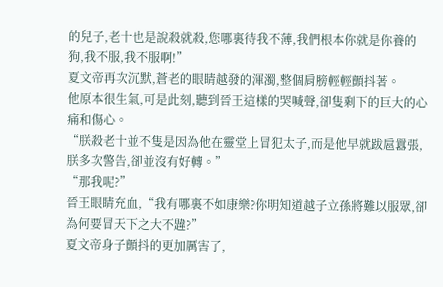的兒子,老十也是說殺就殺,您哪裏待我不薄,我們根本你就是你養的狗,我不服,我不服啊!”
夏文帝再次沉默,蒼老的眼睛越發的渾濁,整個肩膀輕輕顫抖著。
他原本很生氣,可是此刻,聽到晉王這樣的哭喊聲,卻隻剩下的巨大的心痛和傷心。
“朕殺老十並不隻是因為他在靈堂上冒犯太子,而是他早就跋扈囂張,朕多次警告,卻並沒有好轉。”
“那我呢?”
晉王眼睛充血,“我有哪裏不如康樂?你明知道越子立孫將難以服眾,卻為何要冒天下之大不韙?”
夏文帝身子顫抖的更加厲害了,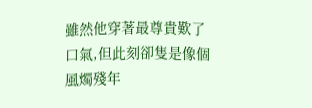雖然他穿著最尊貴歎了口氣,但此刻卻隻是像個風燭殘年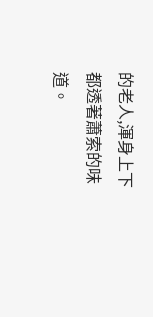的老人,渾身上下都透著蕭索的味道。